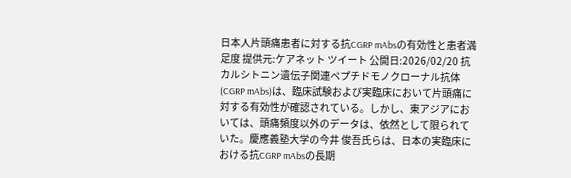日本人片頭痛患者に対する抗CGRP mAbsの有効性と患者満足度 提供元:ケアネット ツイート 公開日:2026/02/20 抗カルシトニン遺伝子関連ペプチドモノクローナル抗体(CGRP mAbs)は、臨床試験および実臨床において片頭痛に対する有効性が確認されている。しかし、東アジアにおいては、頭痛頻度以外のデータは、依然として限られていた。慶應義塾大学の今井 俊吾氏らは、日本の実臨床における抗CGRP mAbsの長期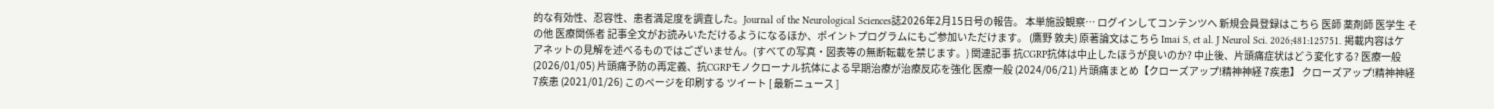的な有効性、忍容性、患者満足度を調査した。Journal of the Neurological Sciences誌2026年2月15日号の報告。 本単施設観察… ログインしてコンテンツへ 新規会員登録はこちら 医師 薬剤師 医学生 その他 医療関係者 記事全文がお読みいただけるようになるほか、ポイントプログラムにもご参加いただけます。 (鷹野 敦夫) 原著論文はこちら Imai S, et al. J Neurol Sci. 2026;481:125751. 掲載内容はケアネットの見解を述べるものではございません。(すべての写真・図表等の無断転載を禁じます。) 関連記事 抗CGRP抗体は中止したほうが良いのか? 中止後、片頭痛症状はどう変化する? 医療一般 (2026/01/05) 片頭痛予防の再定義、抗CGRPモノクローナル抗体による早期治療が治療反応を強化 医療一般 (2024/06/21) 片頭痛まとめ【クローズアップ!精神神経 7疾患】 クローズアップ!精神神経 7疾患 (2021/01/26) このページを印刷する ツイート [ 最新ニュース ]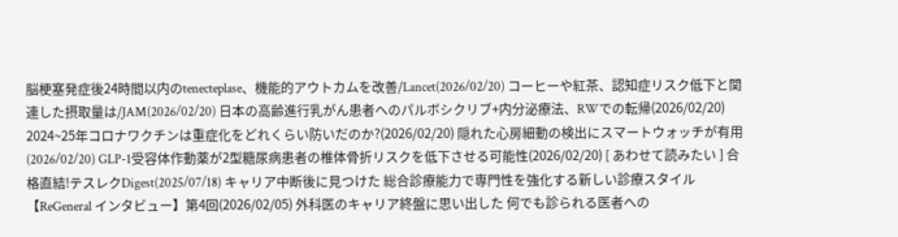脳梗塞発症後24時間以内のtenecteplase、機能的アウトカムを改善/Lancet(2026/02/20) コーヒーや紅茶、認知症リスク低下と関連した摂取量は/JAM(2026/02/20) 日本の高齢進行乳がん患者へのパルボシクリブ+内分泌療法、RWでの転帰(2026/02/20) 2024~25年コロナワクチンは重症化をどれくらい防いだのか?(2026/02/20) 隠れた心房細動の検出にスマートウォッチが有用(2026/02/20) GLP-1受容体作動薬が2型糖尿病患者の椎体骨折リスクを低下させる可能性(2026/02/20) [ あわせて読みたい ] 合格直結!テスレクDigest(2025/07/18) キャリア中断後に見つけた 総合診療能力で専門性を強化する新しい診療スタイル【ReGeneral インタビュー】第4回(2026/02/05) 外科医のキャリア終盤に思い出した 何でも診られる医者への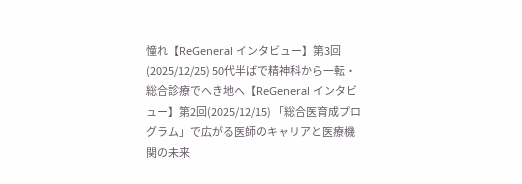憧れ【ReGeneral インタビュー】第3回(2025/12/25) 50代半ばで精神科から一転・総合診療でへき地へ【ReGeneral インタビュー】第2回(2025/12/15) 「総合医育成プログラム」で広がる医師のキャリアと医療機関の未来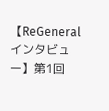【ReGeneral インタビュー】第1回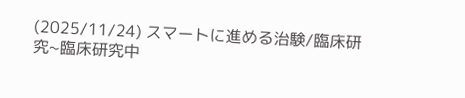(2025/11/24) スマートに進める治験/臨床研究~臨床研究中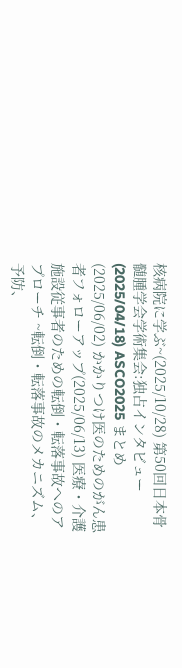核病院に学ぶ~(2025/10/28) 第50回日本骨髄腫学会学術集会:独占インタビュー(2025/04/18) ASCO2025 まとめ(2025/06/02) かかりつけ医のためのがん患者フォローアップ(2025/06/13) 医療・介護施設従事者のための転倒・転落事故へのアプローチ ~転倒・転落事故のメカニズム、予防、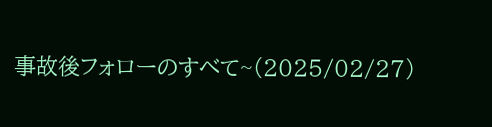事故後フォローのすべて~(2025/02/27)